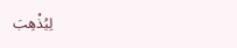لِيُذْهِبَ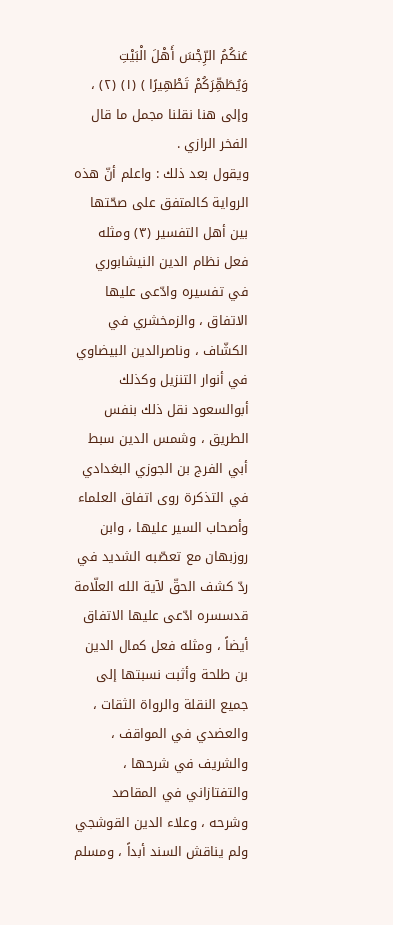عَنكُمُ الرِّجْسَ أَهْلَ الْبَيْتِ وَيُطَهِّرَكُمْ تَطْهِيرًا ) (١) (٢) ، وإلى هنا نقلنا مجمل ما قال الفخر الرازي .
ويقول بعد ذلك : واعلم أنّ هذه الرواية كالمتفق على صحّتها بين أهل التفسير (٣) ومثله فعل نظام الدين النيشابوري في تفسيره وادّعى عليها الاتفاق ، والزمخشري في الكشّاف ، وناصرالدين البيضاوي في أنوار التنزيل وكذلك أبوالسعود نقل ذلك بنفس الطريق ، وشمس الدين سبط أبي الفرج بن الجوزي البغدادي في التذكرة روى اتفاق العلماء وأصحاب السير عليها ، وابن روزبهان مع تعصّبه الشديد في ردّ كشف الحقّ لآية الله العلّامة قدسسره ادّعى عليها الاتفاق أيضاً ، ومثله فعل كمال الدين بن طلحة وأثبت نسبتها إلى جميع النقلة والرواة الثقات ، والعضدي في المواقف ، والشريف في شرحها ، والتفتازاني في المقاصد وشرحه ، وعلاء الدين القوشجي ولم يناقش السند أبداً ، ومسلم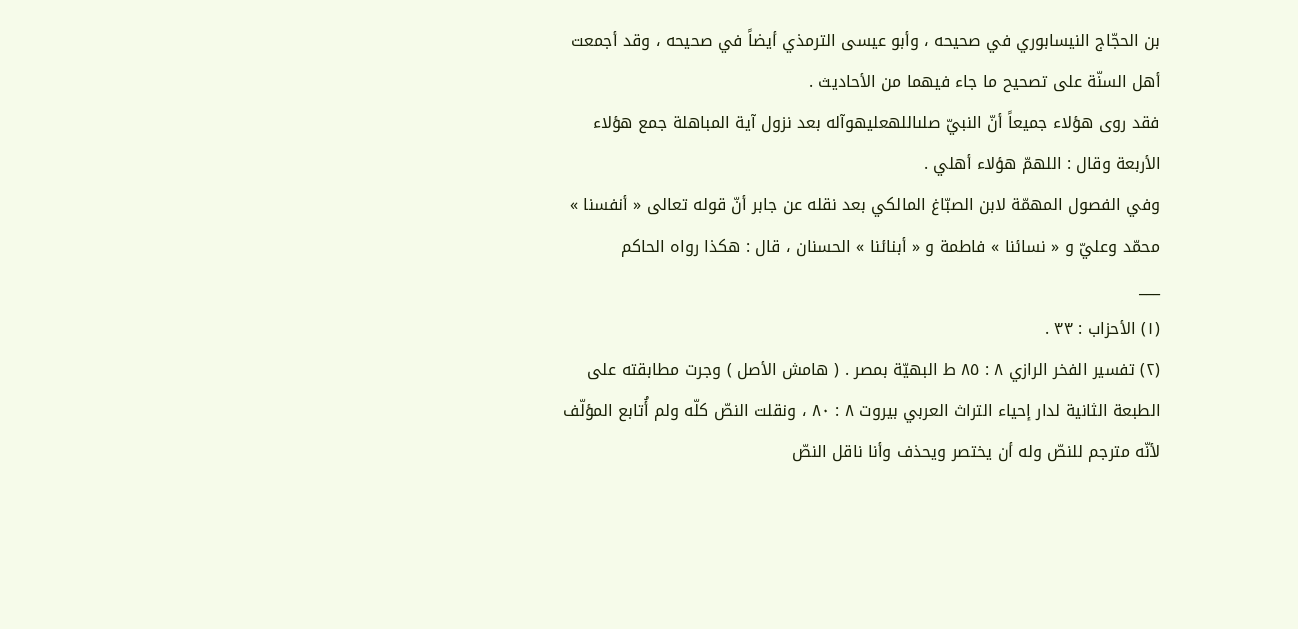بن الحجّاج النيسابوري في صحيحه ، وأبو عيسى الترمذي أيضاً في صحيحه ، وقد أجمعت أهل السنّة على تصحيح ما جاء فيهما من الأحاديث .
فقد روى هؤلاء جميعاً أنّ النبيّ صلىاللهعليهوآله بعد نزول آية المباهلة جمع هؤلاء الأربعة وقال : اللهمّ هؤلاء أهلي .
وفي الفصول المهمّة لابن الصبّاغ المالكي بعد نقله عن جابر أنّ قوله تعالى « أنفسنا » محمّد وعليّ و « نسائنا » فاطمة و « أبنائنا » الحسنان ، قال : هكذا رواه الحاكم
___
(١) الأحزاب : ٣٣ .
(٢) تفسير الفخر الرازي ٨ : ٨٥ ط البهيّة بمصر . ( هامش الأصل ) وجرت مطابقته على الطبعة الثانية لدار إحياء التراث العربي بيروت ٨ : ٨٠ ، ونقلت النصّ كلّه ولم أُتابع المؤلّف لأنّه مترجم للنصّ وله أن يختصر ويحذف وأنا ناقل النصّ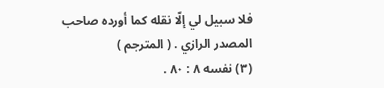فلا سبيل لي إلّا نقله كما أورده صاحب المصدر الرازي . ( المترجم )
(٣) نفسه ٨ : ٨٠ .